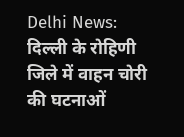Delhi News: दिल्ली के रोहिणी जिले में वाहन चोरी की घटनाओं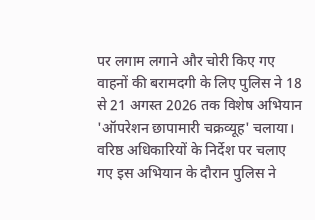पर लगाम लगाने और चोरी किए गए वाहनों की बरामदगी के लिए पुलिस ने 18 से 21 अगस्त 2026 तक विशेष अभियान 'ऑपरेशन छापामारी चक्रव्यूह' चलाया। वरिष्ठ अधिकारियों के निर्देश पर चलाए गए इस अभियान के दौरान पुलिस ने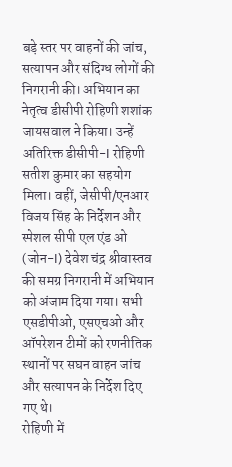बड़े स्तर पर वाहनों की जांच, सत्यापन और संदिग्ध लोगों की निगरानी की। अभियान का नेतृत्व डीसीपी रोहिणी शशांक जायसवाल ने किया। उन्हें अतिरिक्त डीसीपी-I रोहिणी सतीश कुमार का सहयोग मिला। वहीं, जेसीपी/एनआर विजय सिंह के निर्देशन और स्पेशल सीपी एल एंड ओ (जोन-I) देवेश चंद्र श्रीवास्तव की समग्र निगरानी में अभियान को अंजाम दिया गया। सभी एसडीपीओ, एसएचओ और ऑपरेशन टीमों को रणनीतिक स्थानों पर सघन वाहन जांच और सत्यापन के निर्देश दिए गए थे।
रोहिणी में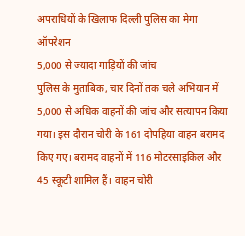अपराधियों के खिलाफ दिल्ली पुलिस का मेगा ऑपरेशन
5,000 से ज्यादा गाड़ियों की जांच
पुलिस के मुताबिक, चार दिनों तक चले अभियान में 5,000 से अधिक वाहनों की जांच और सत्यापन किया गया। इस दौरान चोरी के 161 दोपहिया वाहन बरामद किए गए। बरामद वाहनों में 116 मोटरसाइकिल और 45 स्कूटी शामिल हैं। वाहन चोरी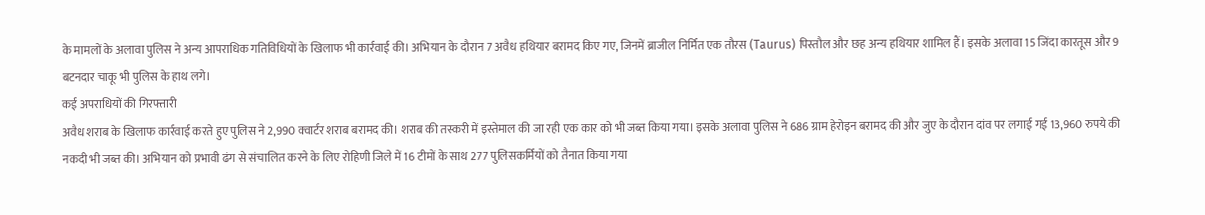के मामलों के अलावा पुलिस ने अन्य आपराधिक गतिविधियों के खिलाफ भी कार्रवाई की। अभियान के दौरान 7 अवैध हथियार बरामद किए गए, जिनमें ब्राजील निर्मित एक तौरस (Taurus) पिस्तौल और छह अन्य हथियार शामिल हैं। इसके अलावा 15 जिंदा कारतूस और 9 बटनदार चाकू भी पुलिस के हाथ लगे।
कई अपराधियों की गिरफ्तारी
अवैध शराब के खिलाफ कार्रवाई करते हुए पुलिस ने 2,990 क्वार्टर शराब बरामद की। शराब की तस्करी में इस्तेमाल की जा रही एक कार को भी जब्त किया गया। इसके अलावा पुलिस ने 686 ग्राम हेरोइन बरामद की और जुए के दौरान दांव पर लगाई गई 13,960 रुपये की नकदी भी जब्त की। अभियान को प्रभावी ढंग से संचालित करने के लिए रोहिणी जिले में 16 टीमों के साथ 277 पुलिसकर्मियों को तैनात किया गया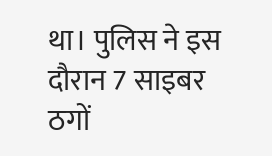था। पुलिस ने इस दौरान 7 साइबर ठगों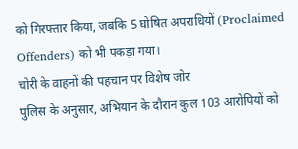को गिरफ्तार किया, जबकि 5 घोषित अपराधियों (Proclaimed Offenders) को भी पकड़ा गया।
चोरी के वाहनों की पहचान पर विशेष जोर
पुलिस के अनुसार, अभियान के दौरान कुल 103 आरोपियों को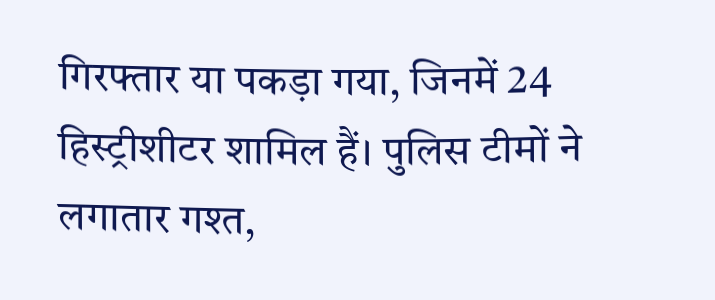गिरफ्तार या पकड़ा गया, जिनमें 24 हिस्ट्रीशीटर शामिल हैं। पुलिस टीमों ने लगातार गश्त,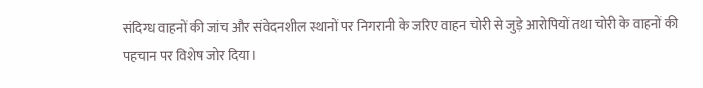संदिग्ध वाहनों की जांच और संवेदनशील स्थानों पर निगरानी के जरिए वाहन चोरी से जुड़े आरोपियों तथा चोरी के वाहनों की पहचान पर विशेष जोर दिया।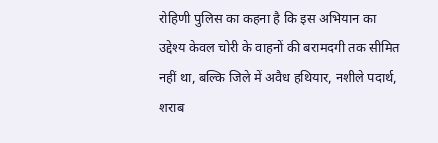रोहिणी पुलिस का कहना है कि इस अभियान का उद्देश्य केवल चोरी के वाहनों की बरामदगी तक सीमित नहीं था, बल्कि जिले में अवैध हथियार, नशीले पदार्थ, शराब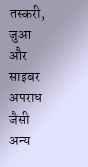तस्करी, जुआ और साइबर अपराध जैसी अन्य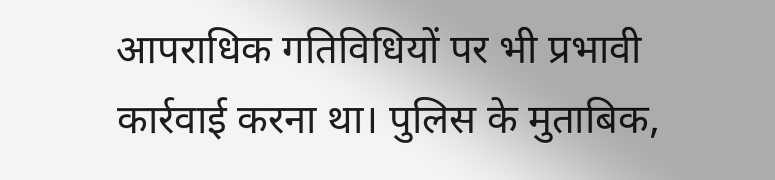आपराधिक गतिविधियों पर भी प्रभावी कार्रवाई करना था। पुलिस के मुताबिक,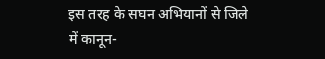इस तरह के सघन अभियानों से जिले में कानून-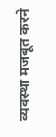व्यवस्था मजबूत करने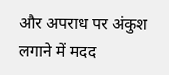और अपराध पर अंकुश लगाने में मदद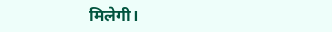मिलेगी।